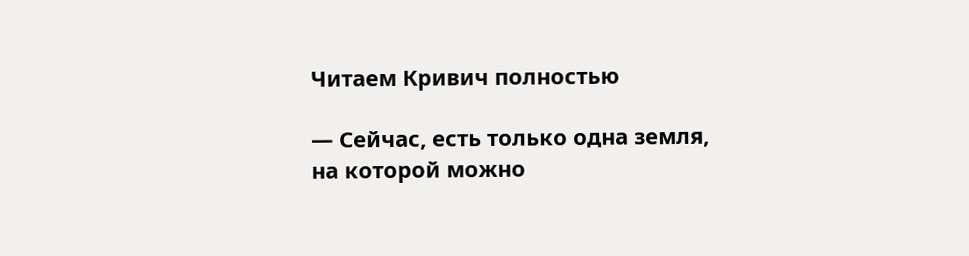Читаем Кривич полностью

— Сейчас, есть только одна земля, на которой можно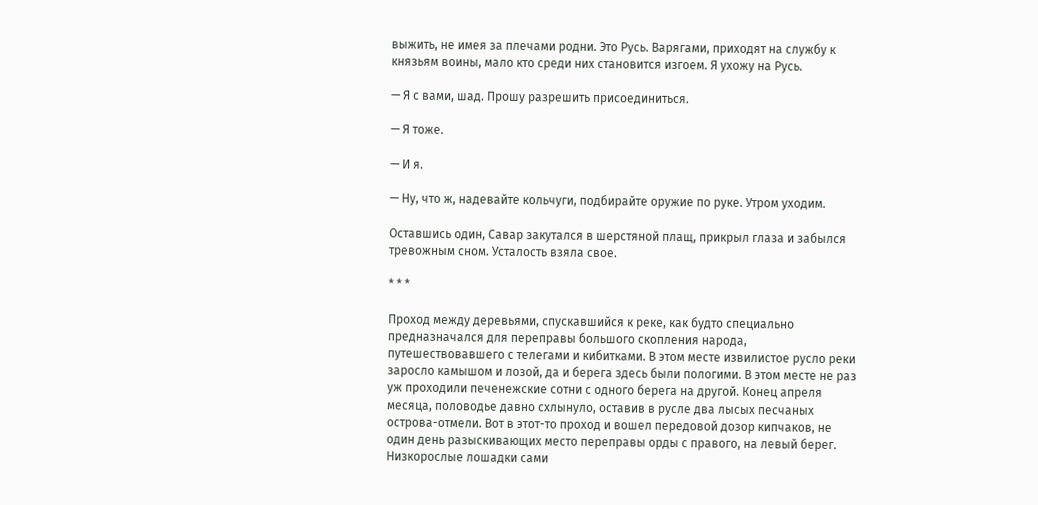выжить, не имея за плечами родни. Это Русь. Варягами, приходят на службу к князьям воины, мало кто среди них становится изгоем. Я ухожу на Русь.

— Я с вами, шад. Прошу разрешить присоединиться.

— Я тоже.

— И я.

— Ну, что ж, надевайте кольчуги, подбирайте оружие по руке. Утром уходим.

Оставшись один, Савар закутался в шерстяной плащ, прикрыл глаза и забылся тревожным сном. Усталость взяла свое.

* * *

Проход между деревьями, спускавшийся к реке, как будто специально предназначался для переправы большого скопления народа, путешествовавшего с телегами и кибитками. В этом месте извилистое русло реки заросло камышом и лозой, да и берега здесь были пологими. В этом месте не раз уж проходили печенежские сотни с одного берега на другой. Конец апреля месяца, половодье давно схлынуло, оставив в русле два лысых песчаных острова-отмели. Вот в этот-то проход и вошел передовой дозор кипчаков, не один день разыскивающих место переправы орды с правого, на левый берег. Низкорослые лошадки сами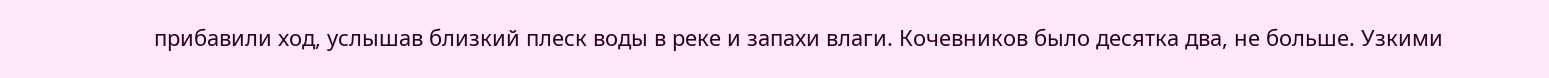прибавили ход, услышав близкий плеск воды в реке и запахи влаги. Кочевников было десятка два, не больше. Узкими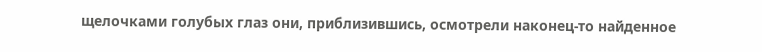щелочками голубых глаз они, приблизившись, осмотрели наконец-то найденное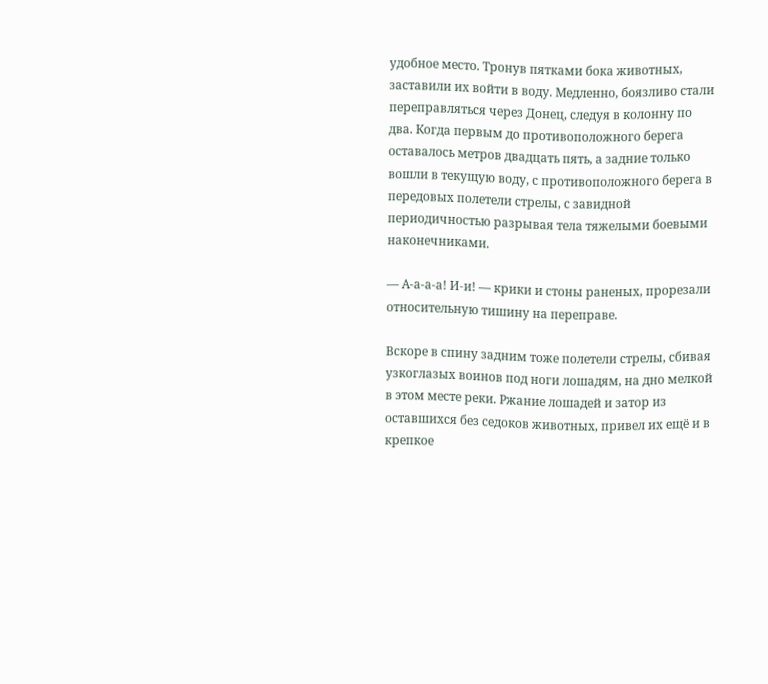удобное место. Тронув пятками бока животных, заставили их войти в воду. Медленно, боязливо стали переправляться через Донец, следуя в колонну по два. Когда первым до противоположного берега оставалось метров двадцать пять, а задние только вошли в текущую воду, с противоположного берега в передовых полетели стрелы, с завидной периодичностью разрывая тела тяжелыми боевыми наконечниками.

— А-а-а-а! И-и! — крики и стоны раненых, прорезали относительную тишину на переправе.

Вскоре в спину задним тоже полетели стрелы, сбивая узкоглазых воинов под ноги лошадям, на дно мелкой в этом месте реки. Ржание лошадей и затор из оставшихся без седоков животных, привел их ещё и в крепкое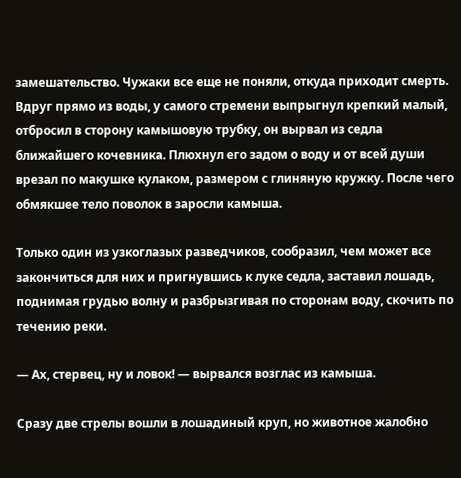замешательство. Чужаки все еще не поняли, откуда приходит смерть. Вдруг прямо из воды, у самого стремени выпрыгнул крепкий малый, отбросил в сторону камышовую трубку, он вырвал из седла ближайшего кочевника. Плюхнул его задом о воду и от всей души врезал по макушке кулаком, размером с глиняную кружку. После чего обмякшее тело поволок в заросли камыша.

Только один из узкоглазых разведчиков, сообразил, чем может все закончиться для них и пригнувшись к луке седла, заставил лошадь, поднимая грудью волну и разбрызгивая по сторонам воду, скочить по течению реки.

— Ах, стервец, ну и ловок! — вырвался возглас из камыша.

Сразу две стрелы вошли в лошадиный круп, но животное жалобно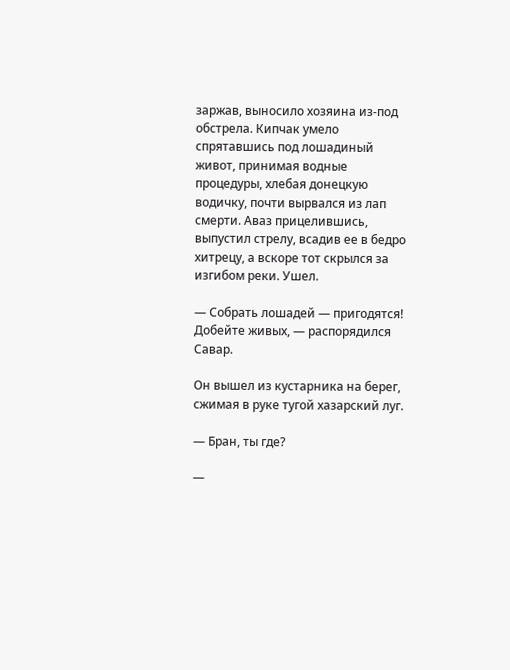заржав, выносило хозяина из-под обстрела. Кипчак умело спрятавшись под лошадиный живот, принимая водные процедуры, хлебая донецкую водичку, почти вырвался из лап смерти. Аваз прицелившись, выпустил стрелу, всадив ее в бедро хитрецу, а вскоре тот скрылся за изгибом реки. Ушел.

— Собрать лошадей — пригодятся! Добейте живых, — распорядился Савар.

Он вышел из кустарника на берег, сжимая в руке тугой хазарский луг.

— Бран, ты где?

—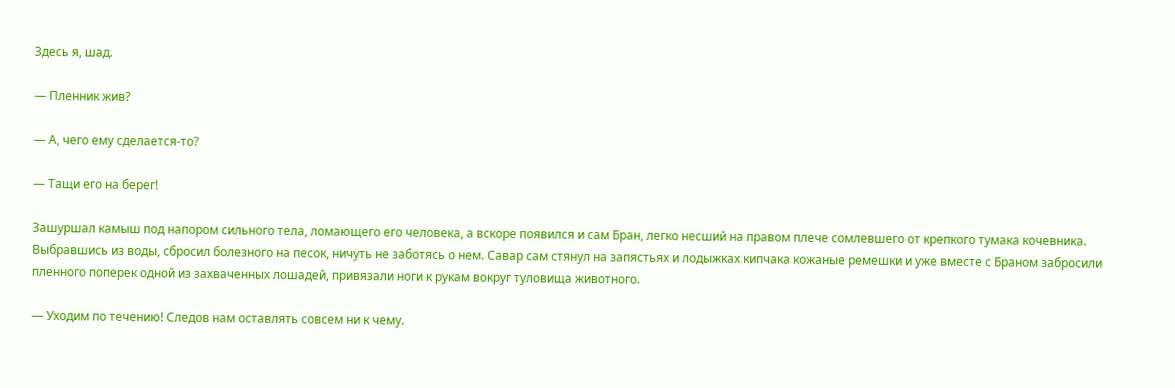Здесь я, шад.

— Пленник жив?

— А, чего ему сделается-то?

— Тащи его на берег!

Зашуршал камыш под напором сильного тела, ломающего его человека, а вскоре появился и сам Бран, легко несший на правом плече сомлевшего от крепкого тумака кочевника. Выбравшись из воды, сбросил болезного на песок, ничуть не заботясь о нем. Савар сам стянул на запястьях и лодыжках кипчака кожаные ремешки и уже вместе с Браном забросили пленного поперек одной из захваченных лошадей, привязали ноги к рукам вокруг туловища животного.

— Уходим по течению! Следов нам оставлять совсем ни к чему.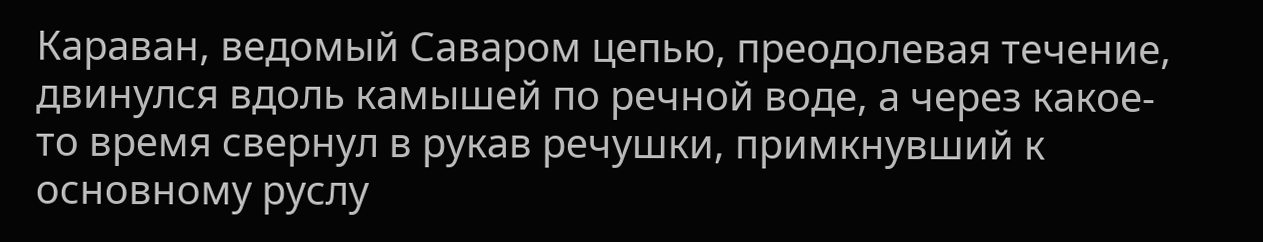Караван, ведомый Саваром цепью, преодолевая течение, двинулся вдоль камышей по речной воде, а через какое-то время свернул в рукав речушки, примкнувший к основному руслу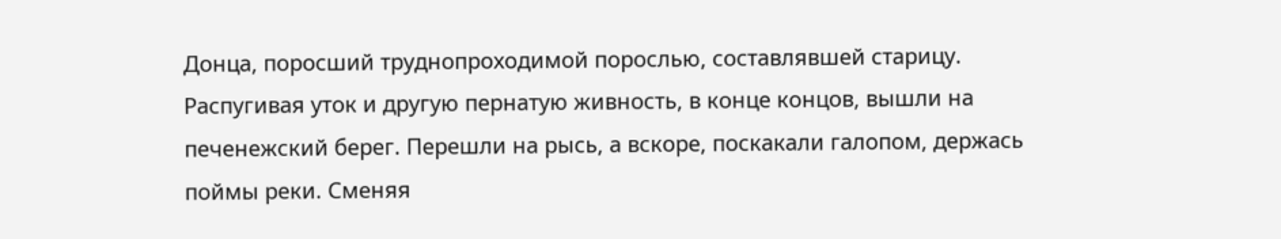Донца, поросший труднопроходимой порослью, составлявшей старицу. Распугивая уток и другую пернатую живность, в конце концов, вышли на печенежский берег. Перешли на рысь, а вскоре, поскакали галопом, держась поймы реки. Сменяя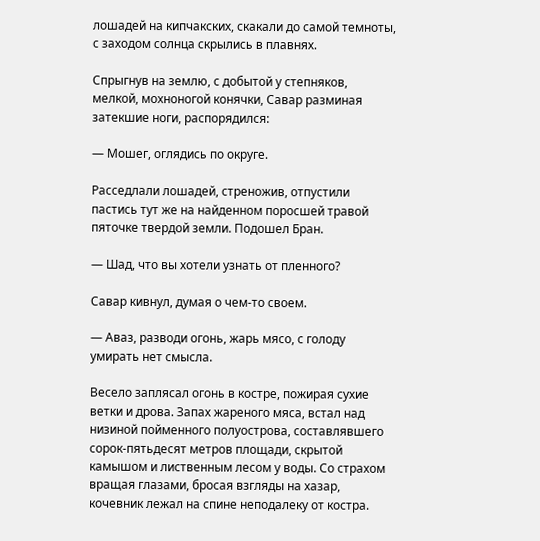лошадей на кипчакских, скакали до самой темноты, с заходом солнца скрылись в плавнях.

Спрыгнув на землю, с добытой у степняков, мелкой, мохноногой конячки, Савар разминая затекшие ноги, распорядился:

— Мошег, оглядись по округе.

Расседлали лошадей, стреножив, отпустили пастись тут же на найденном поросшей травой пяточке твердой земли. Подошел Бран.

— Шад, что вы хотели узнать от пленного?

Савар кивнул, думая о чем-то своем.

— Аваз, разводи огонь, жарь мясо, с голоду умирать нет смысла.

Весело заплясал огонь в костре, пожирая сухие ветки и дрова. Запах жареного мяса, встал над низиной пойменного полуострова, составлявшего сорок-пятьдесят метров площади, скрытой камышом и лиственным лесом у воды. Со страхом вращая глазами, бросая взгляды на хазар, кочевник лежал на спине неподалеку от костра.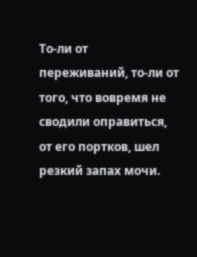То-ли от переживаний, то-ли от того, что вовремя не сводили оправиться, от его портков, шел резкий запах мочи.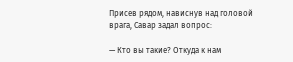Присев рядом, нависнув над головой врага, Савар задал вопрос:

— Кто вы такие? Откуда к нам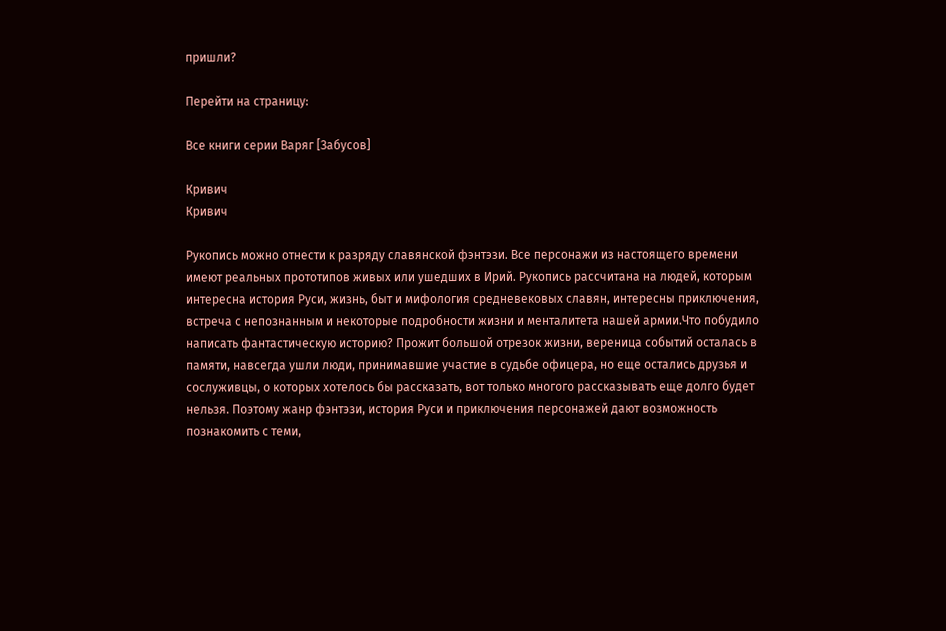пришли?

Перейти на страницу:

Все книги серии Варяг [Забусов]

Кривич
Кривич

Рукопись можно отнести к разряду славянской фэнтэзи. Все персонажи из настоящего времени имеют реальных прототипов живых или ушедших в Ирий. Рукопись рассчитана на людей, которым интересна история Руси, жизнь, быт и мифология средневековых славян, интересны приключения, встреча с непознанным и некоторые подробности жизни и менталитета нашей армии.Что побудило написать фантастическую историю? Прожит большой отрезок жизни, вереница событий осталась в памяти, навсегда ушли люди, принимавшие участие в судьбе офицера, но еще остались друзья и сослуживцы, о которых хотелось бы рассказать, вот только многого рассказывать еще долго будет нельзя. Поэтому жанр фэнтэзи, история Руси и приключения персонажей дают возможность познакомить с теми,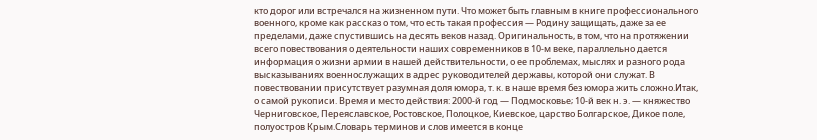кто дорог или встречался на жизненном пути. Что может быть главным в книге профессионального военного, кроме как рассказ о том, что есть такая профессия — Родину защищать, даже за ее пределами, даже спустившись на десять веков назад. Оригинальность, в том, что на протяжении всего повествования о деятельности наших современников в 10-м веке, параллельно дается информация о жизни армии в нашей действительности, о ее проблемах, мыслях и разного рода высказываниях военнослужащих в адрес руководителей державы, которой они служат. В повествовании присутствует разумная доля юмора, т. к. в наше время без юмора жить сложно.Итак, о самой рукописи. Время и место действия: 2000-й год — Подмосковье; 10-й век н. э. — княжество Черниговское, Переяславское, Ростовское, Полоцкое, Киевское, царство Болгарское, Дикое поле, полуостров Крым.Словарь терминов и слов имеется в конце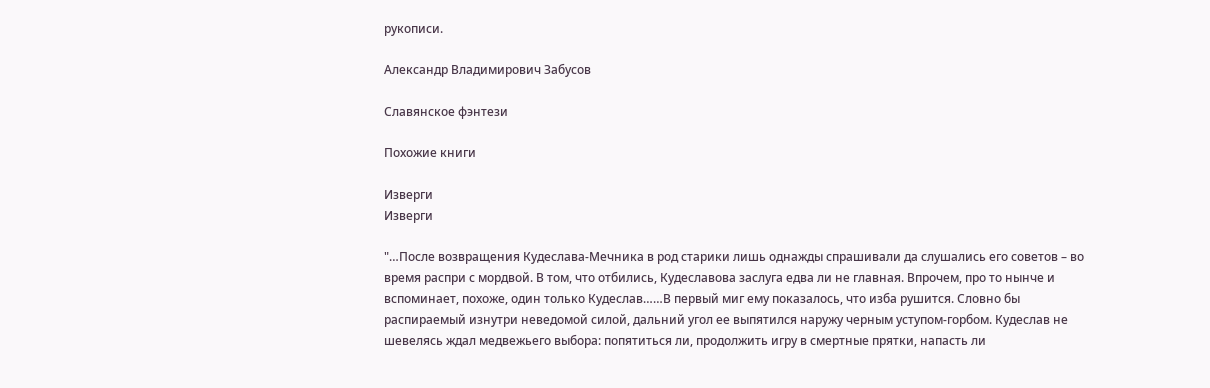рукописи.

Александр Владимирович Забусов

Славянское фэнтези

Похожие книги

Изверги
Изверги

"…После возвращения Кудеслава-Мечника в род старики лишь однажды спрашивали да слушались его советов – во время распри с мордвой. В том, что отбились, Кудеславова заслуга едва ли не главная. Впрочем, про то нынче и вспоминает, похоже, один только Кудеслав……В первый миг ему показалось, что изба рушится. Словно бы распираемый изнутри неведомой силой, дальний угол ее выпятился наружу черным уступом-горбом. Кудеслав не шевелясь ждал медвежьего выбора: попятиться ли, продолжить игру в смертные прятки, напасть ли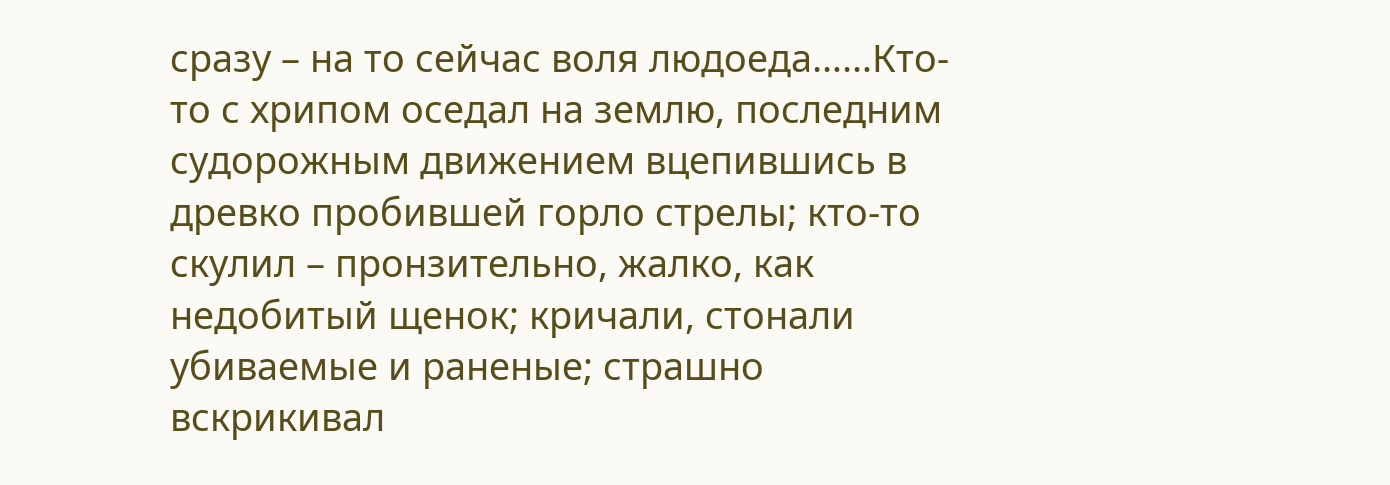сразу – на то сейчас воля людоеда……Кто-то с хрипом оседал на землю, последним судорожным движением вцепившись в древко пробившей горло стрелы; кто-то скулил – пронзительно, жалко, как недобитый щенок; кричали, стонали убиваемые и раненые; страшно вскрикивал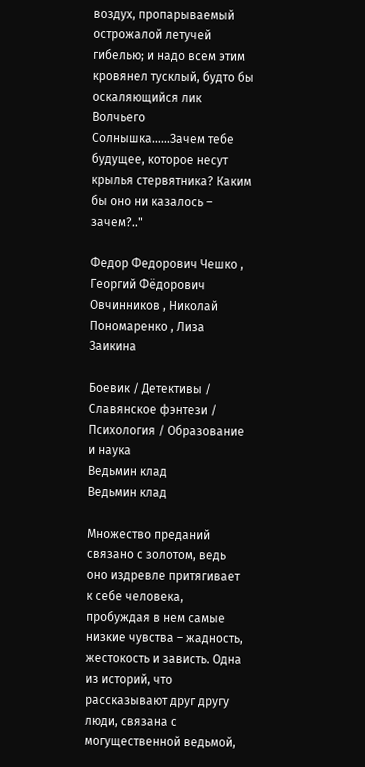воздух, пропарываемый острожалой летучей гибелью; и надо всем этим кровянел тусклый, будто бы оскаляющийся лик Волчьего Солнышка……Зачем тебе будущее, которое несут крылья стервятника? Каким бы оно ни казалось – зачем?.."

Федор Федорович Чешко , Георгий Фёдорович Овчинников , Николай Пономаренко , Лиза Заикина

Боевик / Детективы / Славянское фэнтези / Психология / Образование и наука
Ведьмин клад
Ведьмин клад

Множество преданий связано с золотом, ведь оно издревле притягивает к себе человека, пробуждая в нем самые низкие чувства – жадность, жестокость и зависть. Одна из историй, что рассказывают друг другу люди, связана с могущественной ведьмой,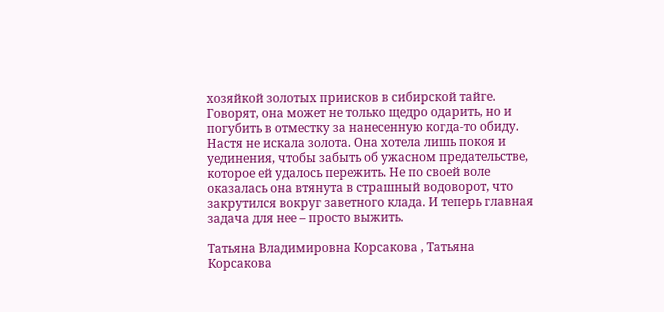хозяйкой золотых приисков в сибирской тайге. Говорят, она может не только щедро одарить, но и погубить в отместку за нанесенную когда-то обиду. Настя не искала золота. Она хотела лишь покоя и уединения, чтобы забыть об ужасном предательстве, которое ей удалось пережить. Не по своей воле оказалась она втянута в страшный водоворот, что закрутился вокруг заветного клада. И теперь главная задача для нее – просто выжить.

Татьяна Владимировна Корсакова , Татьяна Корсакова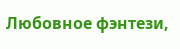Любовное фэнтези,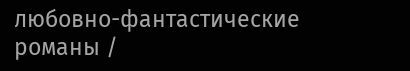любовно-фантастические романы /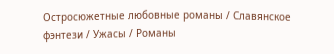Остросюжетные любовные романы / Славянское фэнтези / Ужасы / Романы